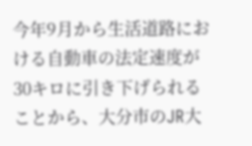今年9月から生活道路における自動車の法定速度が30キロに引き下げられることから、大分市のJR大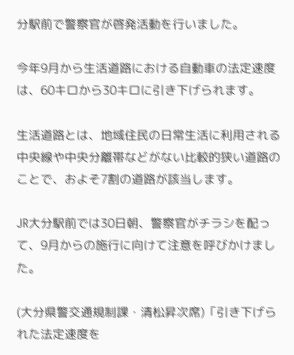分駅前で警察官が啓発活動を行いました。

今年9月から生活道路における自動車の法定速度は、60キロから30キロに引き下げられます。

生活道路とは、地域住民の日常生活に利用される中央線や中央分離帯などがない比較的狭い道路のことで、およそ7割の道路が該当します。

JR大分駅前では30日朝、警察官がチラシを配って、9月からの施行に向けて注意を呼びかけました。

(大分県警交通規制課・清松昇次席)「引き下げられた法定速度を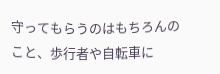守ってもらうのはもちろんのこと、歩行者や自転車に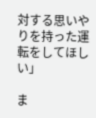対する思いやりを持った運転をしてほしい」

ま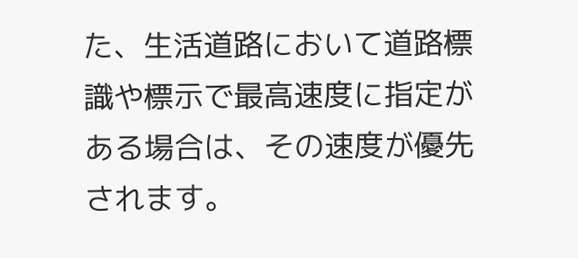た、生活道路において道路標識や標示で最高速度に指定がある場合は、その速度が優先されます。